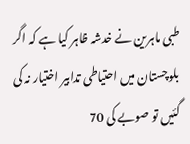طبی ماہرین نے خدشہ ظاہر کیا ہے کہ اگر بلوچستان میں احتیاطی تدابیر اختیار نہ کی گئیں تو صوبے کی 70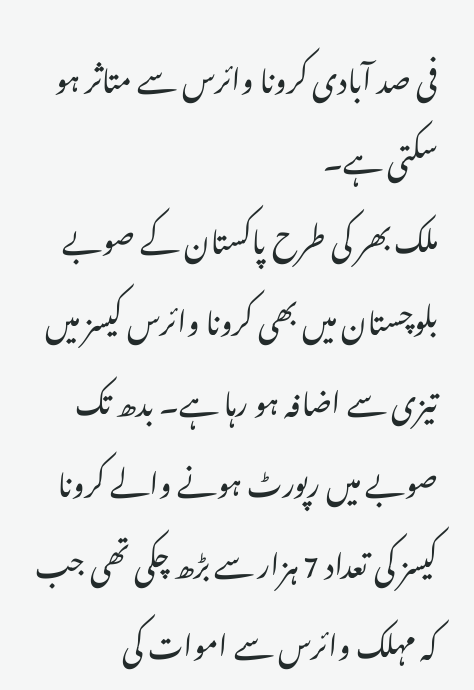فی صد آبادی کرونا وائرس سے متاثر ہو سکتی ہے۔
ملک بھر کی طرح پاکستان کے صوبے بلوچستان میں بھی کرونا وائرس کیسز میں تیزی سے اضافہ ہو رہا ہے۔ بدھ تک صوبے میں رپورٹ ہونے والے کرونا کیسز کی تعداد 7 ہزار سے بڑھ چکی تھی جب کہ مہلک وائرس سے اموات کی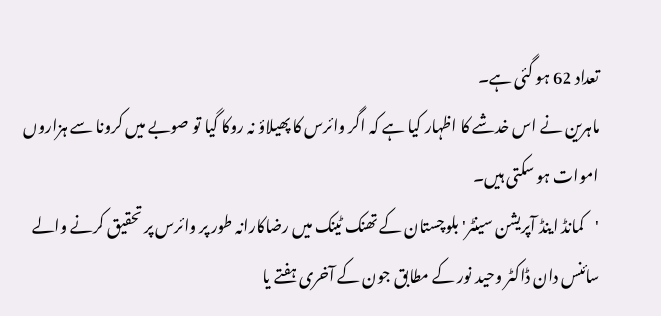تعداد 62 ہو گئی ہے۔
ماہرین نے اس خدشے کا اظہار کیا ہے کہ اگر وائرس کا پھیلاؤ نہ روکا گیا تو صوبے میں کرونا سے ہزاروں اموات ہو سکتی ہیں۔
'کمانڈ اینڈ آپریشن سینٹر' بلوچستان کے تھنک ٹینک میں رضاکارانہ طور پر وائرس پر تحقیق کرنے والے سائنس دان ڈاکٹر وحید نور کے مطابق جون کے آخری ہفتے یا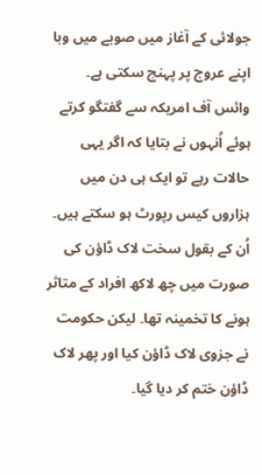جولائی کے آغاز میں صوبے میں وبا اپنے عروج پر پہنچ سکتی ہے۔
وائس آف امریکہ سے گفتگو کرتے ہوئے اُنہوں نے بتایا کہ اگر یہی حالات رہے تو ایک ہی دن میں ہزاروں کیس رپورٹ ہو سکتے ہیں۔
اُن کے بقول سخت لاک ڈاؤن کی صورت میں چھ لاکھ افراد کے متاثر ہونے کا تخمینہ تھا۔ لیکن حکومت نے جزوی لاک ڈاؤن کیا اور پھر لاک ڈاؤن ختم کر دیا گیا۔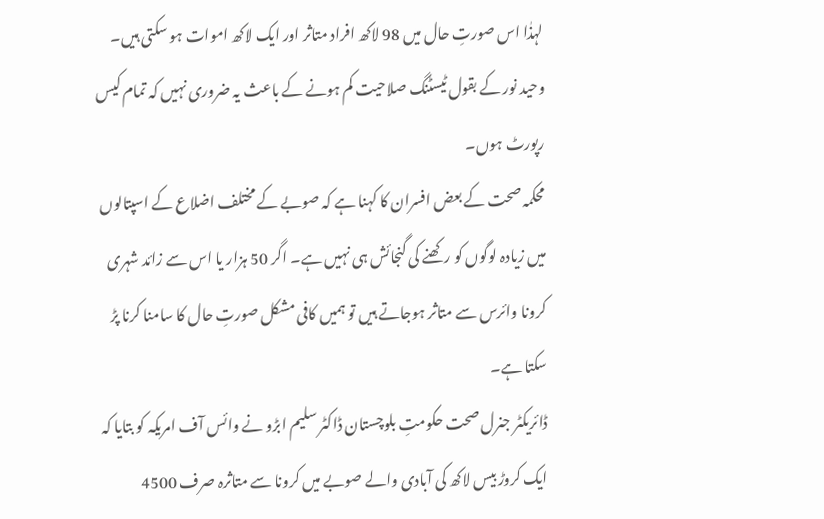لہذٰا اس صورتِ حال میں 98 لاکھ افراد متاثر اور ایک لاکھ اموات ہو سکتی ہیں۔
وحید نور کے بقول ٹیسٹنگ صلاحیت کم ہونے کے باعث یہ ضروری نہیں کہ تمام کیس رپورٹ ہوں۔
محکمہ صحت کے بعض افسران کا کہنا ہے کہ صوبے کے مختلف اضلاع کے اسپتالوں میں زیادہ لوگوں کو رکھنے کی گنجائش ہی نہیں ہے۔ اگر 50 ہزار یا اس سے زائد شہری کرونا وائرس سے متاثر ہوجاتے ہیں تو ہمیں کافی مشکل صورتِ حال کا سامنا کرنا پڑ سکتا ہے۔
ڈائریکٹر جنرل صحت حکومتِ بلوچستان ڈاکٹر سلیم ابڑو نے وائس آف امریکہ کو بتایا کہ ایک کروڑ بیس لاکھ کی آبادی والے صوبے میں کرونا سے متاثرہ صرف 4500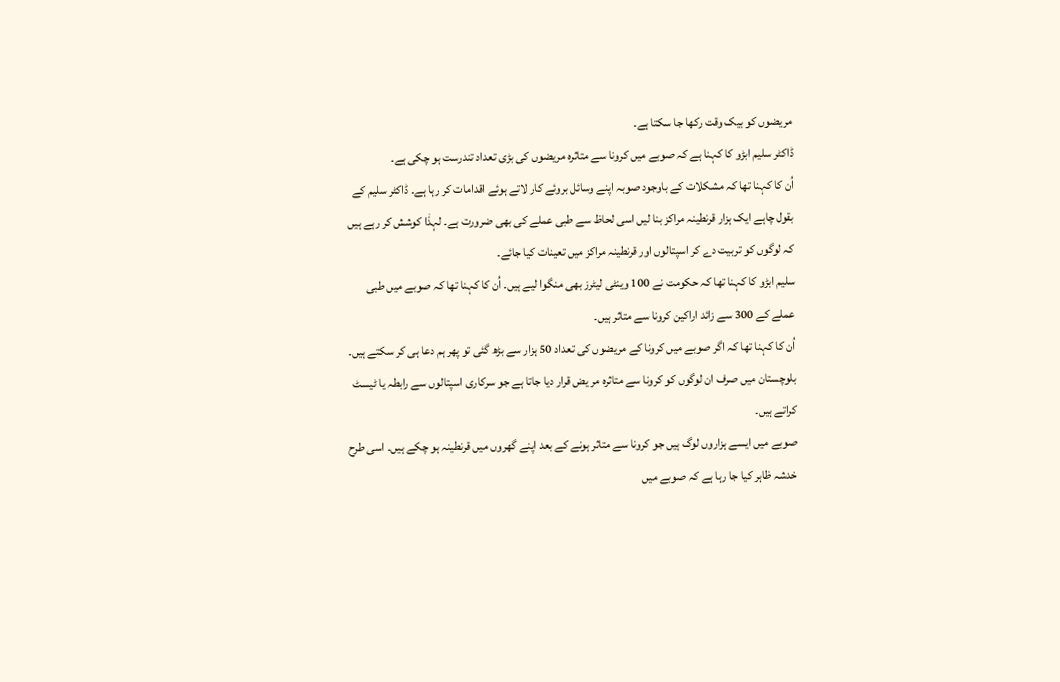مریضوں کو بیک وقت رکھا جا سکتا ہے۔
ڈاکٹر سلیم ابڑو کا کہنا ہے کہ صوبے میں کرونا سے متاثرہ مریضوں کی بڑی تعداد تندرست ہو چکی ہے۔
اُن کا کہنا تھا کہ مشکلات کے باوجود صوبہ اپنے وسائل بروئے کار لاتے ہوئے اقدامات کر رہا ہے۔ ڈاکٹر سلیم کے بقول چاہے ایک ہزار قرنطینہ مراکز بنا لیں اسی لحاظ سے طبی عملے کی بھی ضرورت ہے۔ لہذٰا کوشش کر رہے ہیں کہ لوگوں کو تربیت دے کر اسپتالوں اور قرنطینہ مراکز میں تعینات کیا جائے۔
سلیم ابڑو کا کہنا تھا کہ حکومت نے 100 وینٹی لیٹرز بھی منگوا لیے ہیں۔ اُن کا کہنا تھا کہ صوبے میں طبی عملے کے 300 سے زائد اراکین کرونا سے متاثر ہیں۔
اُن کا کہنا تھا کہ اگر صوبے میں کرونا کے مریضوں کی تعداد 50 ہزار سے بڑھ گئی تو پھر ہم دعا ہی کر سکتے ہیں۔
بلوچستان میں صرف ان لوگوں کو کرونا سے متاثرہ مر یض قرار دیا جاتا ہے جو سرکاری اسپتالوں سے رابطہ یا ٹیسٹ کراتے ہیں۔
صوبے میں ایسے ہزاروں لوگ ہیں جو کرونا سے متاثر ہونے کے بعد اپنے گھروں میں قرنطینہ ہو چکے ہیں۔ اسی طرح خدشہ ظاہر کیا جا رہا ہے کہ صوبے میں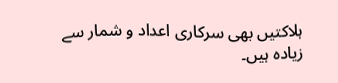ہلاکتیں بھی سرکاری اعداد و شمار سے زیادہ ہیں۔